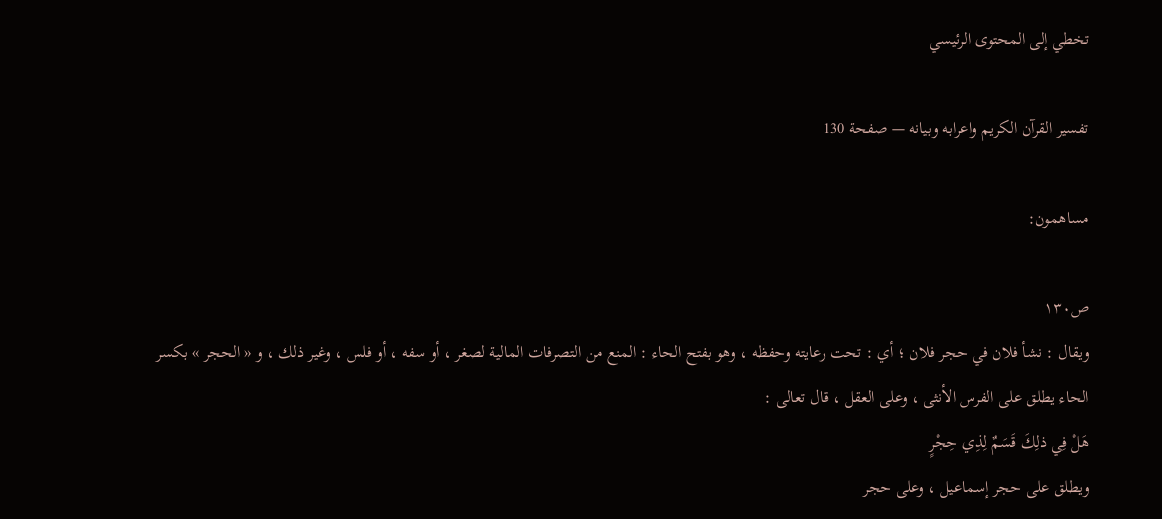تخطي إلى المحتوى الرئيسي

تفسير القرآن الكريم واعرابه وبيانه — صفحة 130

مساهمون:

ص١٣٠
ويقال : نشأ فلان في حجر فلان ؛ أي : تحت رعايته وحفظه ، وهو بفتح الحاء : المنع من التصرفات المالية لصغر ، أو سفه ، أو فلس ، وغير ذلك ، و « الحجر » بكسر الحاء يطلق على الفرس الأنثى ، وعلى العقل ، قال تعالى :
هَلْ فِي ذلِكَ قَسَمٌ لِذِي حِجْرٍ
ويطلق على حجر إسماعيل ، وعلى حجر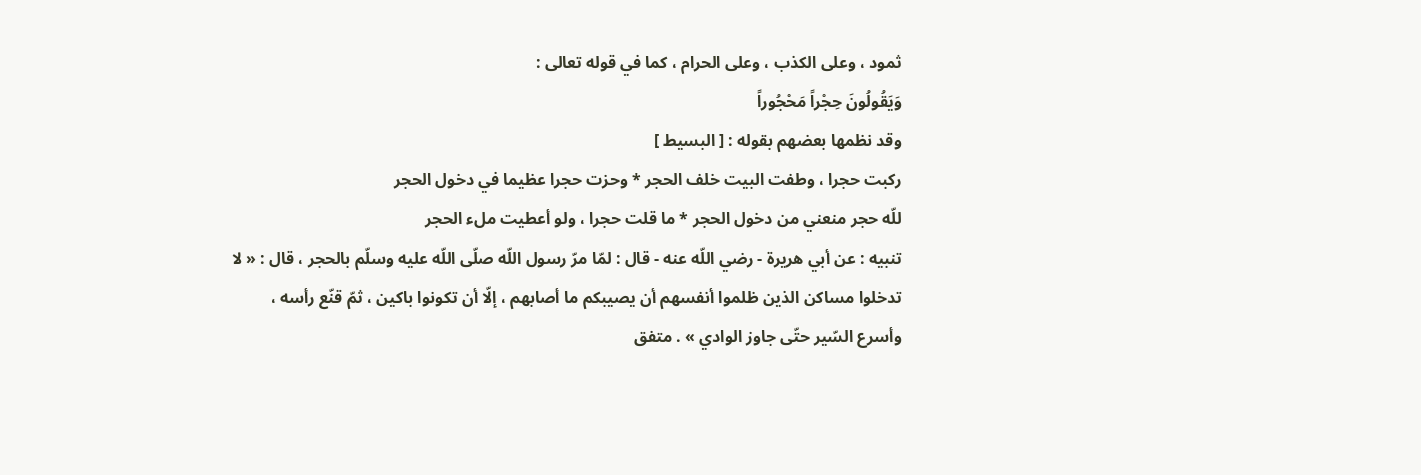ثمود ، وعلى الكذب ، وعلى الحرام ، كما في قوله تعالى :
وَيَقُولُونَ حِجْراً مَحْجُوراً
وقد نظمها بعضهم بقوله : [ البسيط ]
ركبت حجرا ، وطفت البيت خلف الحجر * وحزت حجرا عظيما في دخول الحجر
للّه حجر منعني من دخول الحجر * ما قلت حجرا ، ولو أعطيت ملء الحجر
تنبيه : عن أبي هريرة - رضي اللّه عنه - قال : لمّا مرّ رسول اللّه صلّى اللّه عليه وسلّم بالحجر ، قال : « لا تدخلوا مساكن الذين ظلموا أنفسهم أن يصيبكم ما أصابهم ، إلّا أن تكونوا باكين ، ثمّ قنّع رأسه ، وأسرع السّير حتّى جاوز الوادي » . متفق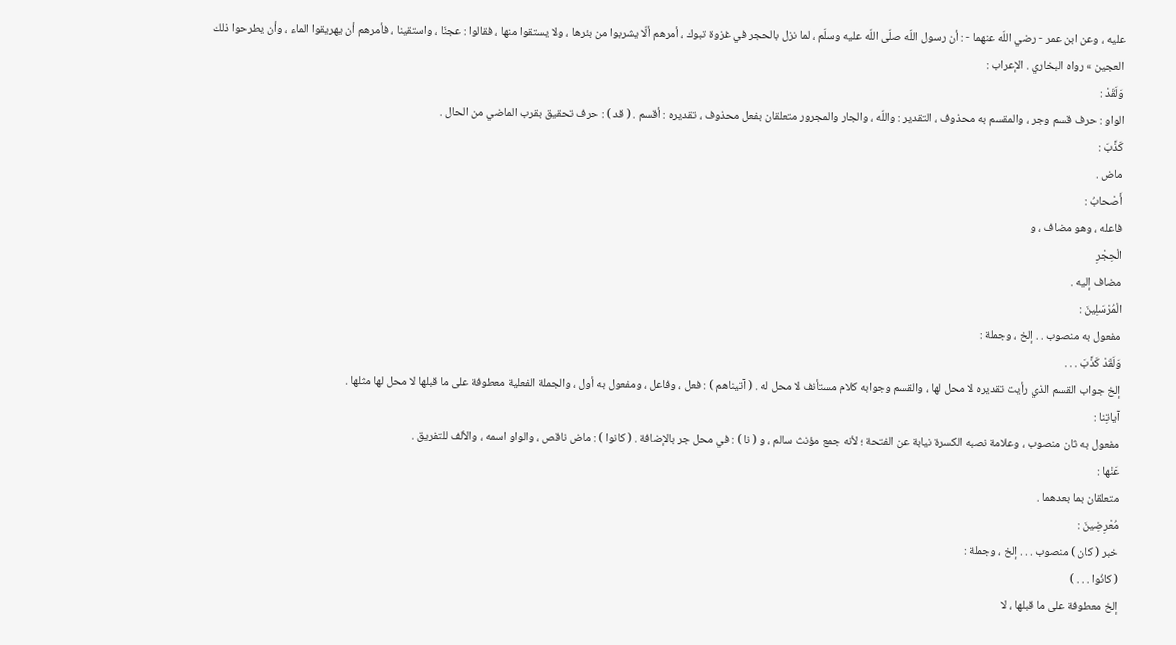عليه ، وعن ابن عمر - رضي اللّه عنهما - : أن رسول اللّه صلّى اللّه عليه وسلّم ، لما نزل بالحجر في غزوة تبوك ، أمرهم ألّا يشربوا من بئرها ، ولا يستقوا منها ، فقالوا : عجنّا ، واستقينا ، فأمرهم أن يهريقوا الماء ، وأن يطرحوا ذلك العجين » رواه البخاري . الإعراب :
وَلَقَدْ :
الواو : حرف قسم وجر ، والمقسم به محذوف ، التقدير : واللّه ، والجار والمجرور متعلقان بفعل محذوف ، تقديره : أقسم . ( قد ) : حرف تحقيق بقرب الماضي من الحال .
كَذَّبَ :
ماض .
أَصْحابُ :
فاعله ، وهو مضاف ، و
الْحِجْرِ
مضاف إليه .
الْمُرْسَلِينَ :
مفعول به منصوب . . إلخ ، وجملة :
وَلَقَدْ كَذَّبَ . . .
إلخ جواب القسم الذي رأيت تقديره لا محل لها ، والقسم وجوابه كلام مستأنف لا محل له . ( آتيناهم ) : فعل ، وفاعل ، ومفعول به أول ، والجملة الفعلية معطوفة على ما قبلها لا محل لها مثلها .
آياتِنا :
مفعول به ثان منصوب ، وعلامة نصبه الكسرة نيابة عن الفتحة ؛ لأنه جمع مؤنث سالم ، و ( نا ) : في محل جر بالإضافة . ( كانوا ) : ماض ناقص ، والواو اسمه ، والألف للتفريق .
عَنْها :
متعلقان بما بعدهما .
مُعْرِضِينَ :
خبر ( كان ) منصوب . . . إلخ ، وجملة :
( كانُوا . . . )
إلخ معطوفة على ما قبلها ، لا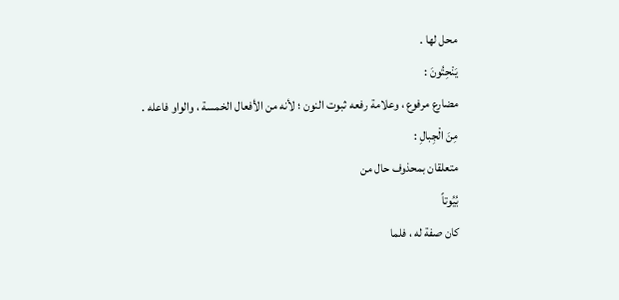محل لها .
يَنْحِتُونَ :
مضارع مرفوع ، وعلامة رفعه ثبوت النون ؛ لأنه من الأفعال الخمسة ، والواو فاعله .
مِنَ الْجِبالِ :
متعلقان بمحذوف حال من
بُيُوتاً
كان صفة له ، فلما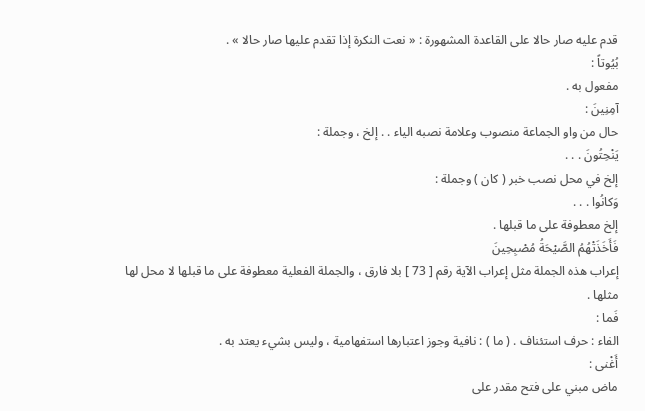قدم عليه صار حالا على القاعدة المشهورة : « نعت النكرة إذا تقدم عليها صار حالا » .
بُيُوتاً :
مفعول به .
آمِنِينَ :
حال من واو الجماعة منصوب وعلامة نصبه الياء . . إلخ ، وجملة :
يَنْحِتُونَ . . .
إلخ في محل نصب خبر ( كان ) وجملة :
وَكانُوا . . .
إلخ معطوفة على ما قبلها .
فَأَخَذَتْهُمُ الصَّيْحَةُ مُصْبِحِينَ
إعراب هذه الجملة مثل إعراب الآية رقم [ 73 ] بلا فارق ، والجملة الفعلية معطوفة على ما قبلها لا محل لها مثلها .
فَما :
الفاء : حرف استئناف . ( ما ) : نافية وجوز اعتبارها استفهامية ، وليس بشيء يعتد به .
أَغْنى :
ماض مبني على فتح مقدر على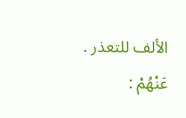الألف للتعذر .
عَنْهُمْ :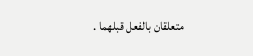متعلقان بالفعل قبلهما .